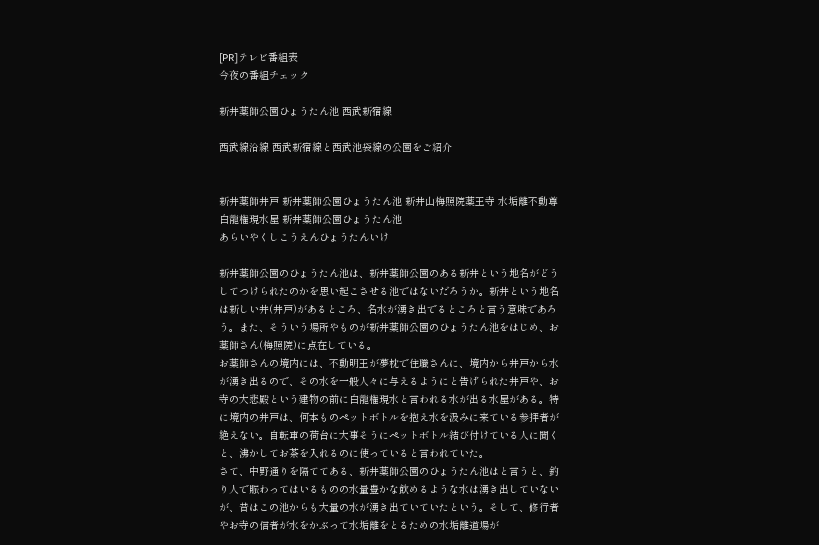[PR]テレビ番組表
今夜の番組チェック

新井薬師公園ひょうたん池 西武新宿線

西武線沿線 西武新宿線と西武池袋線の公園をご紹介


新井薬師井戸 新井薬師公園ひょうたん池 新井山梅照院薬王寺 水垢離不動尊
白龍権現水屋 新井薬師公園ひょうたん池
あらいやくしこうえんひょうたんいけ

新井薬師公園のひょうたん池は、新井薬師公園のある新井という地名がどうしてつけられたのかを思い起こさせる池ではないだろうか。新井という地名は新しい井(井戸)があるところ、名水が湧き出でるところと言う意味であろう。また、そういう場所やものが新井薬師公園のひょうたん池をはじめ、お薬師さん(梅照院)に点在している。
お薬師さんの境内には、不動明王が夢枕で住職さんに、境内から井戸から水が湧き出るので、その水を一般人々に与えるようにと告げられた井戸や、お寺の大悲殿という建物の前に白龍権現水と言われる水が出る水屋がある。特に境内の井戸は、何本ものペットボトルを抱え水を汲みに来ている参拝者が絶えない。自転車の荷台に大事そうにペットボトル結び付けている人に聞くと、沸かしてお茶を入れるのに使っていると言われていた。
さて、中野通りを隔ててある、新井薬師公園のひょうたん池はと言うと、釣り人で賑わってはいるものの水量豊かな飲めるような水は湧き出していないが、昔はこの池からも大量の水が湧き出ていていたという。そして、修行者やお寺の信者が水をかぶって水垢離をとるための水垢離道場が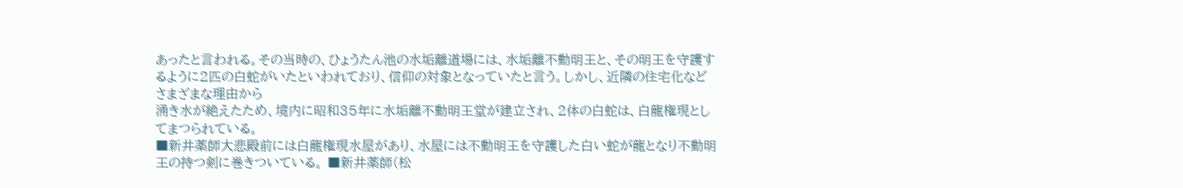あったと言われる。その当時の、ひょうたん池の水垢離道場には、水垢離不動明王と、その明王を守護するように2匹の白蛇がいたといわれており、信仰の対象となっていたと言う。しかし、近隣の住宅化などさまざまな理由から
涌き水が絶えたため、境内に昭和35年に水垢離不動明王堂が建立され、2体の白蛇は、白龍権現としてまつられている。
■新井薬師大悲殿前には白龍権現水屋があり、水屋には不動明王を守護した白い蛇が龍となり不動明王の持つ剣に巻きついている。 ■新井薬師(松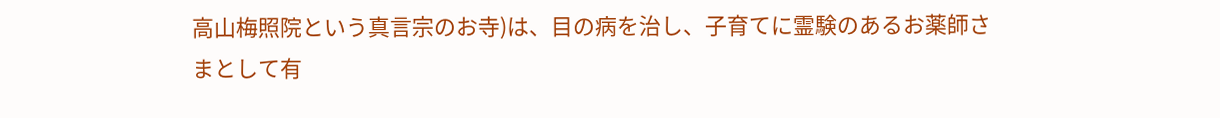高山梅照院という真言宗のお寺)は、目の病を治し、子育てに霊験のあるお薬師さまとして有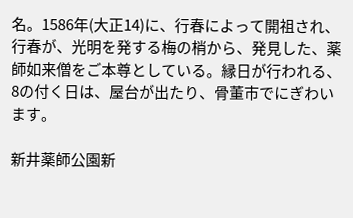名。1586年(大正14)に、行春によって開祖され、行春が、光明を発する梅の梢から、発見した、薬師如来僧をご本尊としている。縁日が行われる、8の付く日は、屋台が出たり、骨董市でにぎわいます。

新井薬師公園新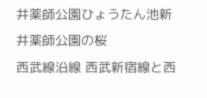井薬師公園ひょうたん池新井薬師公園の桜
西武線沿線 西武新宿線と西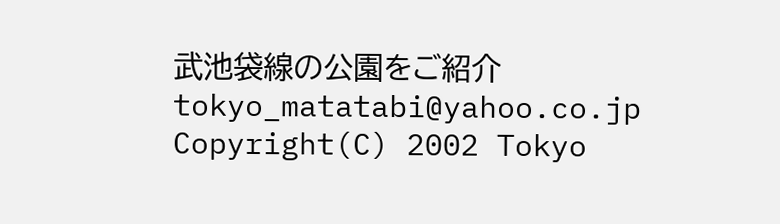武池袋線の公園をご紹介
tokyo_matatabi@yahoo.co.jp
Copyright(C) 2002 Tokyo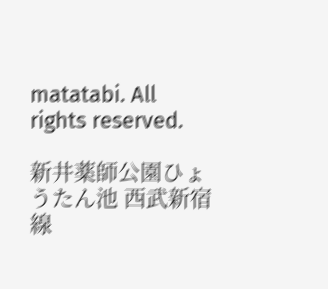matatabi. All rights reserved.

新井薬師公園ひょうたん池 西武新宿線